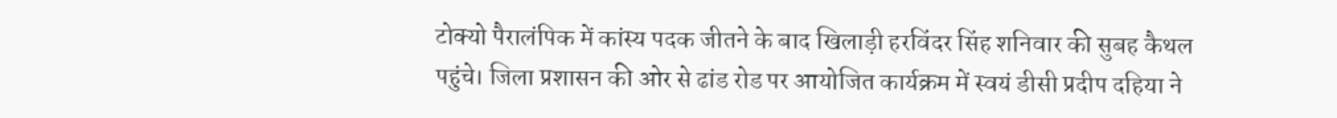टोक्यो पैरालंपिक में कांस्य पदक जीतने के बाद खिलाड़ी हरविंदर सिंह शनिवार की सुबह कैथल पहुंचे। जिला प्रशासन की ओर से ढांड रोड पर आयोजित कार्यक्रम में स्वयं डीसी प्रदीप दहिया ने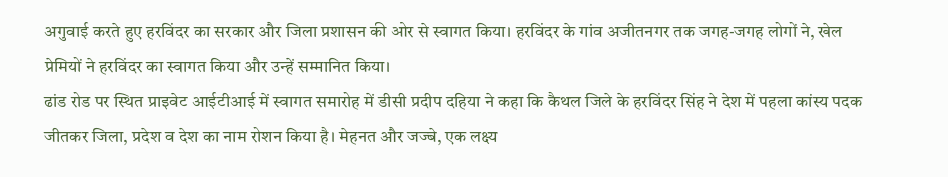अगुवाई करते हुए हरविंदर का सरकार और जिला प्रशासन की ओर से स्वागत किया। हरविंदर के गांव अजीतनगर तक जगह-जगह लोगों ने, खेल प्रेमियों ने हरविंदर का स्वागत किया और उन्हें सम्मानित किया।
ढांड रोड पर स्थित प्राइवेट आईटीआई में स्वागत समारोह में डीसी प्रदीप दहिया ने कहा कि कैथल जिले के हरविंदर सिंह ने देश में पहला कांस्य पदक जीतकर जिला, प्रदेश व देश का नाम रोशन किया है। मेहनत और जज्बे, एक लक्ष्य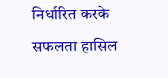निर्धारित करके सफलता हासिल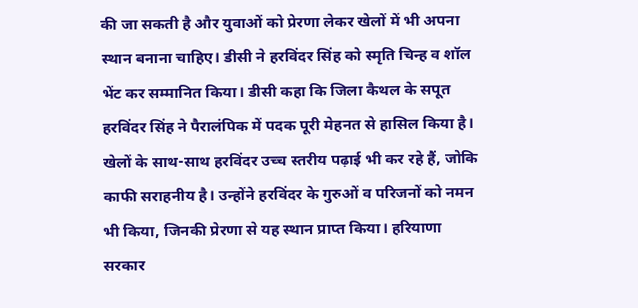की जा सकती है और युवाओं को प्रेरणा लेकर खेलों में भी अपना स्थान बनाना चाहिए। डीसी ने हरविंदर सिंह को स्मृति चिन्ह व शॉल भेंट कर सम्मानित किया। डीसी कहा कि जिला कैथल के सपूत हरविंदर सिंह ने पैरालंपिक में पदक पूरी मेहनत से हासिल किया है। खेलों के साथ-साथ हरविंदर उच्च स्तरीय पढ़ाई भी कर रहे हैं, जोकि काफी सराहनीय है। उन्होंने हरविंदर के गुरुओं व परिजनों को नमन भी किया, जिनकी प्रेरणा से यह स्थान प्राप्त किया। हरियाणा सरकार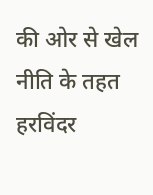की ओर से खेल नीति के तहत हरविंदर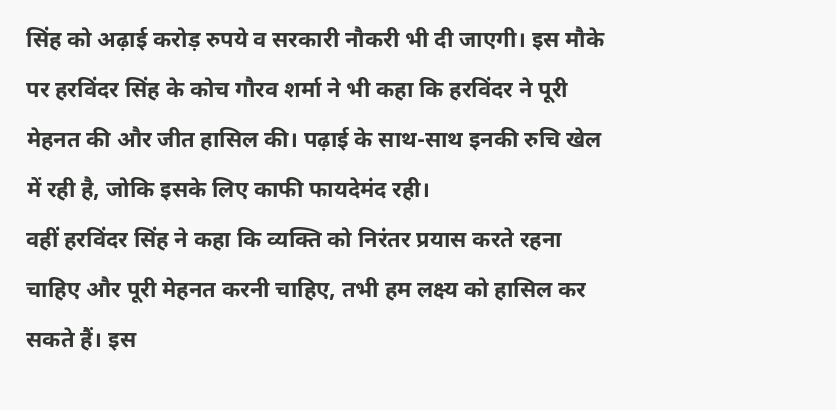सिंह को अढ़ाई करोड़ रुपये व सरकारी नौकरी भी दी जाएगी। इस मौके पर हरविंदर सिंह के कोच गौरव शर्मा ने भी कहा कि हरविंदर ने पूरी मेहनत की और जीत हासिल की। पढ़ाई के साथ-साथ इनकी रुचि खेल में रही है, जोकि इसके लिए काफी फायदेमंद रही।
वहीं हरविंदर सिंह ने कहा कि व्यक्ति को निरंतर प्रयास करते रहना चाहिए और पूरी मेहनत करनी चाहिए, तभी हम लक्ष्य को हासिल कर सकते हैं। इस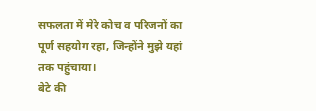सफलता में मेरे कोच व परिजनों का पूर्ण सहयोग रहा, जिन्होंने मुझे यहां तक पहुंचाया।
बेटे की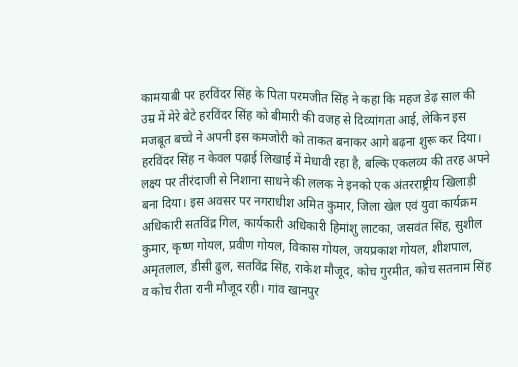कामयाबी पर हरविंदर सिंह के पिता परमजीत सिंह ने कहा कि महज डेढ़ साल की उम्र में मेरे बेटे हरविंदर सिंह को बीमारी की वजह से दिव्यांगता आई, लेकिन इस मजबूत बच्चे ने अपनी इस कमजोरी को ताकत बनाकर आगे बढ़ना शुरू कर दिया। हरविंदर सिंह न केवल पढ़ाई लिखाई में मेधावी रहा है, बल्कि एकलव्य की तरह अपने लक्ष्य पर तीरंदाजी से निशाना साधने की ललक ने इनको एक अंतरराष्ट्रीय खिलाड़ी बना दिया। इस अवसर पर नगराधीश अमित कुमार, जिला खेल एवं युवा कार्यक्रम अधिकारी सतविंद्र गिल, कार्यकारी अधिकारी हिमांशु लाटका, जसवंत सिंह, सुशील कुमार, कृष्ण गोयल, प्रवीण गोयल, विकास गोयल, जयप्रकाश गोयल, शीशपाल, अमृतलाल, डीसी ढुल, सतविंद्र सिंह, राकेश मौजूद, कोच गुरमीत, कोच सतनाम सिंह व कोच रीता रानी मौजूद रही। गांव खानपुर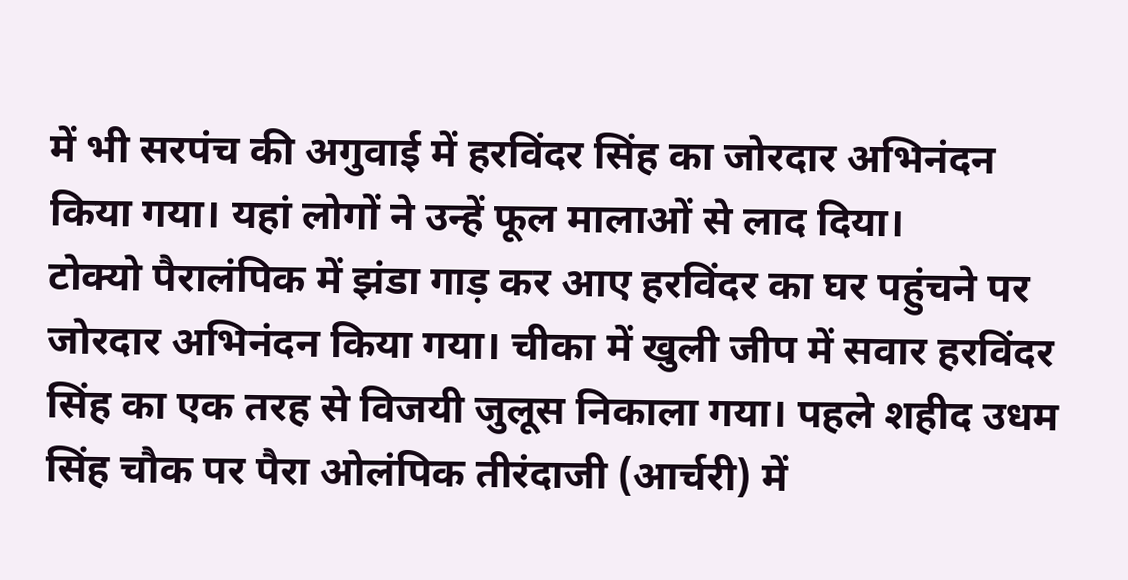में भी सरपंच की अगुवाई में हरविंदर सिंह का जोरदार अभिनंदन किया गया। यहां लोगों ने उन्हें फूल मालाओं से लाद दिया।
टोक्यो पैरालंपिक में झंडा गाड़ कर आए हरविंदर का घर पहुंचने पर जोरदार अभिनंदन किया गया। चीका में खुली जीप में सवार हरविंदर सिंह का एक तरह से विजयी जुलूस निकाला गया। पहले शहीद उधम सिंह चौक पर पैरा ओलंपिक तीरंदाजी (आर्चरी) में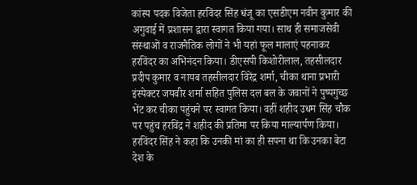कांस्य पदक विजेता हरविंदर सिंह धंजू का एसडीएम नवीन कुमार की अगुवाई में प्रशासन द्वारा स्वागत किया गया। साथ ही समाजसेवी संस्थाओं व राजनैतिक लोगों ने भी यहां फूल मालाएं पहनाकर हरविंदर का अभिनंदन किया। डीएसपी किशोरीलाल, तहसीलदार प्रदीप कुमार व नायब तहसीलदार विरेंद्र शर्मा, चीका थाना प्रभारी इंस्पेक्टर जयवीर शर्मा सहित पुलिस दल बल के जवानों ने पुष्पगुच्छ भेंट कर चीका पहुंचने पर स्वागत किया। वहीं शहीद उधम सिंह चौक पर पहुंच हरविंद्र ने शहीद की प्रतिमा पर किया माल्यार्पण किया। हरविंदर सिंह ने कहा कि उनकी मां का ही सपना था कि उनका बेटा देश के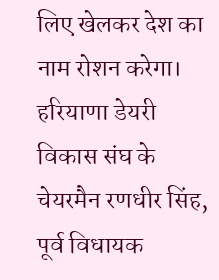लिए खेलकर देश का नाम रोशन करेगा। हरियाणा डेयरी विकास संघ के चेयरमैन रणधीर सिंह, पूर्व विधायक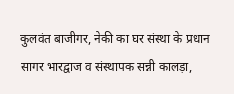कुलवंत बाजीगर, नेकी का घर संस्था के प्रधान सागर भारद्वाज व संस्थापक सन्नी कालड़ा,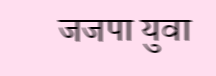जजपा युवा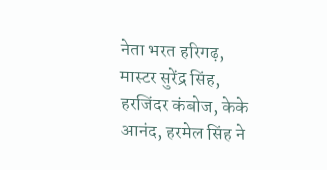नेता भरत हरिगढ़, मास्टर सुरेंद्र सिंह, हरजिंदर कंबोज, केके आनंद, हरमेल सिंह ने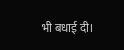भी बधाई दी।